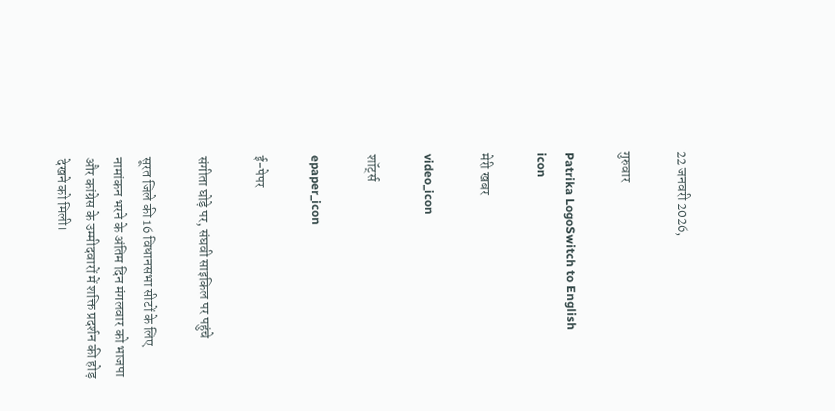22 जनवरी 2026,

गुरुवार

Patrika LogoSwitch to English
icon

मेरी खबर

video_icon

शॉर्ट्स

epaper_icon

ई-पेपर

संगीता घोड़े पर, संघवी साइकिल पर पहुंचे

सूरत जिले की 16 विधानसभा सीटों के लिए नामांकन भरने के अंतिम दिन मंगलवार को भाजपा और कांग्रेस के उम्मीदवारों में शक्ति प्रदर्शन की होड़ देखने को मिली।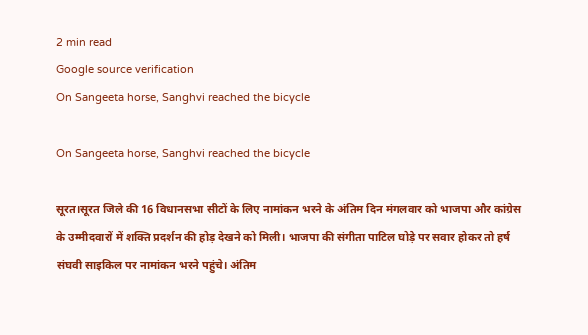2 min read
Google source verification
On Sangeeta horse, Sanghvi reached the bicycle

On Sangeeta horse, Sanghvi reached the bicycle

सूरत।सूरत जिले की 16 विधानसभा सीटों के लिए नामांकन भरने के अंतिम दिन मंगलवार को भाजपा और कांग्रेस के उम्मीदवारों में शक्ति प्रदर्शन की होड़ देखने को मिली। भाजपा की संगीता पाटिल घोड़े पर सवार होकर तो हर्ष संघवी साइकिल पर नामांकन भरने पहुंचे। अंतिम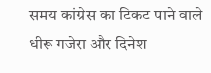समय कांग्रेस का टिकट पाने वाले धीरू गजेरा और दिनेश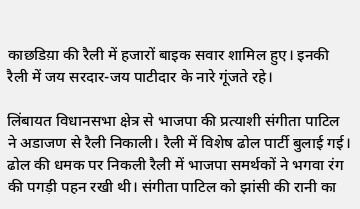काछडिय़ा की रैली में हजारों बाइक सवार शामिल हुए। इनकी रैली में जय सरदार-जय पाटीदार के नारे गूंजते रहे।

लिंबायत विधानसभा क्षेत्र से भाजपा की प्रत्याशी संगीता पाटिल ने अडाजण से रैली निकाली। रैली में विशेष ढोल पार्टी बुलाई गई। ढोल की धमक पर निकली रैली में भाजपा समर्थकों ने भगवा रंग की पगड़ी पहन रखी थी। संगीता पाटिल को झांसी की रानी का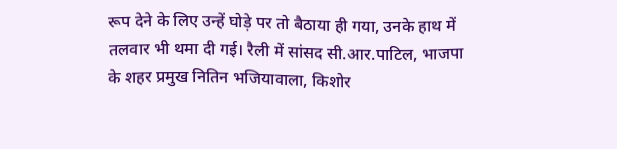रूप देने के लिए उन्हें घोड़े पर तो बैठाया ही गया, उनके हाथ में तलवार भी थमा दी गई। रैली में सांसद सी.आर.पाटिल, भाजपा के शहर प्रमुख नितिन भजियावाला, किशोर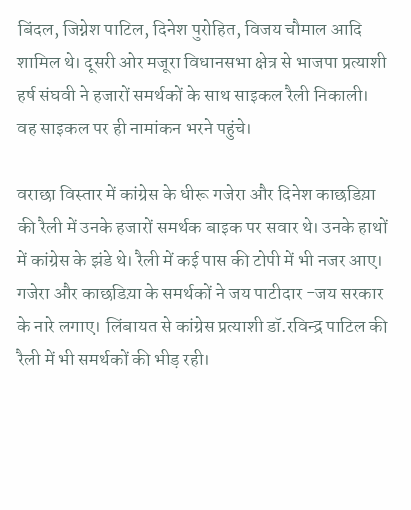बिंदल, जिग्नेश पाटिल, दिनेश पुरोहित, विजय चौमाल आदि शामिल थे। दूसरी ओर मजूरा विधानसभा क्षेत्र से भाजपा प्रत्याशी हर्ष संघवी ने हजारों समर्थकों के साथ साइकल रैली निकाली। वह साइकल पर ही नामांकन भरने पहुंचे।

वराछा विस्तार में कांग्रेस के धीरू गजेरा और दिनेश काछडिय़ा की रैली में उनके हजारों समर्थक बाइक पर सवार थे। उनके हाथों में कांग्रेस के झंडे थे। रैली में कई पास की टोपी में भी नजर आए। गजेरा और काछडिय़ा के समर्थकों ने जय पाटीदार -जय सरकार के नारे लगाए। लिंबायत से कांग्रेस प्रत्याशी डॉ.रविन्द्र पाटिल की रैली में भी समर्थकों की भीड़ रही।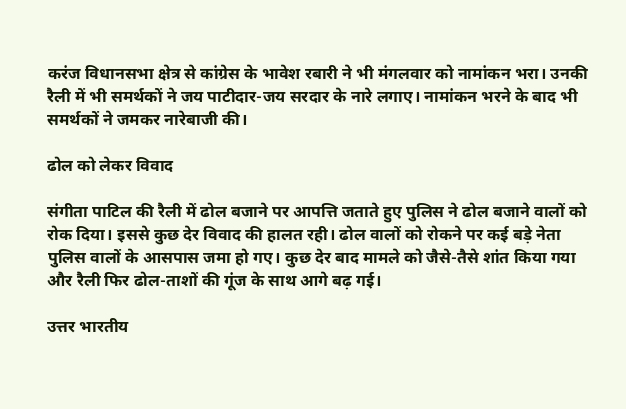करंज विधानसभा क्षेत्र से कांग्रेस के भावेश रबारी ने भी मंगलवार को नामांकन भरा। उनकी रैली में भी समर्थकों ने जय पाटीदार-जय सरदार के नारे लगाए। नामांकन भरने के बाद भी समर्थकों ने जमकर नारेबाजी की।

ढोल को लेकर विवाद

संगीता पाटिल की रैली में ढोल बजाने पर आपत्ति जताते हुए पुलिस ने ढोल बजाने वालों को रोक दिया। इससे कुछ देर विवाद की हालत रही। ढोल वालों को रोकने पर कई बड़े नेता पुलिस वालों के आसपास जमा हो गए। कुछ देर बाद मामले को जैसे-तैसे शांत किया गया और रैली फिर ढोल-ताशों की गूंज के साथ आगे बढ़ गई।

उत्तर भारतीय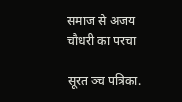समाज से अजय चौधरी का परचा

सूरत ञ्च पत्रिका.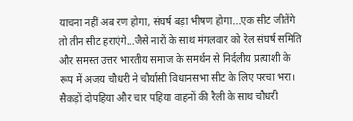याचना नहीं अब रण होगा, संघर्ष बड़ा भीषण होगा...एक सीट जीतेंगे तो तीन सीट हराएंगे...जैसे नारों के साथ मंगलवार को रेल संघर्ष समिति और समस्त उत्तर भारतीय समाज के समर्थन से निर्दलीय प्रत्याशी के रूप में अजय चौधरी ने चौर्यासी विधानसभा सीट के लिए परचा भरा। सैकड़ों दोपहिया और चार पहिया वाहनों की रैली के साथ चौधरी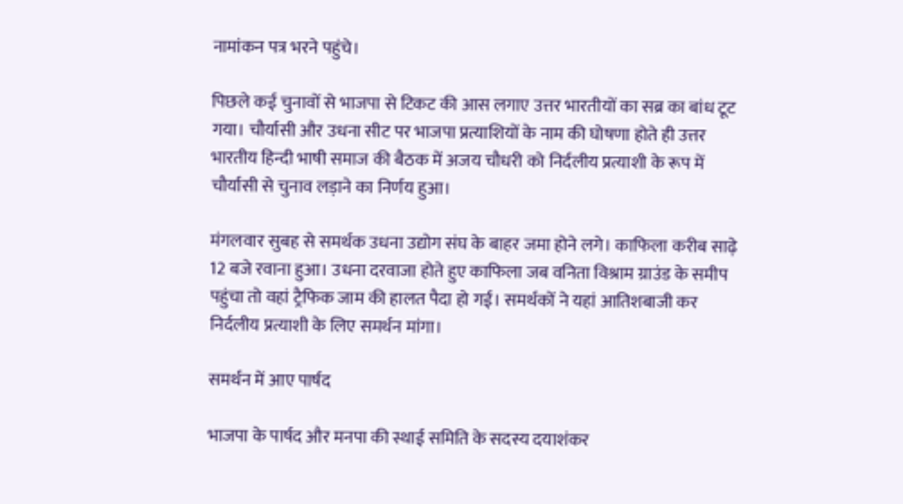नामांकन पत्र भरने पहुंचे।

पिछले कई चुनावों से भाजपा से टिकट की आस लगाए उत्तर भारतीयों का सब्र का बांध टूट गया। चौर्यासी और उधना सीट पर भाजपा प्रत्याशियों के नाम की घोषणा होते ही उत्तर भारतीय हिन्दी भाषी समाज की बैठक में अजय चौधरी को निर्दलीय प्रत्याशी के रूप में चौर्यासी से चुनाव लड़ाने का निर्णय हुआ।

मंगलवार सुबह से समर्थक उधना उद्योग संघ के बाहर जमा होने लगे। काफिला करीब साढ़े 12 बजे रवाना हुआ। उधना दरवाजा होते हुए काफिला जब वनिता विश्राम ग्राउंड के समीप पहुंचा तो वहां ट्रैफिक जाम की हालत पैदा हो गई। समर्थकों ने यहां आतिशबाजी कर निर्दलीय प्रत्याशी के लिए समर्थन मांगा।

समर्थन में आए पार्षद

भाजपा के पार्षद और मनपा की स्थाई समिति के सदस्य दयाशंकर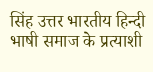सिंह उत्तर भारतीय हिन्दी भाषी समाज के प्रत्याशी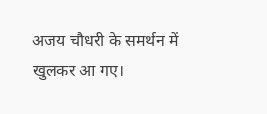अजय चौधरी के समर्थन में खुलकर आ गए।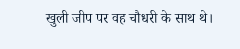खुली जीप पर वह चौधरी के साथ थे।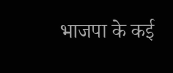भाजपा के कई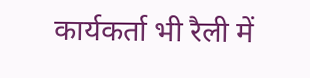कार्यकर्ता भी रैली में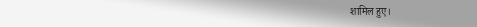शामिल हुए।